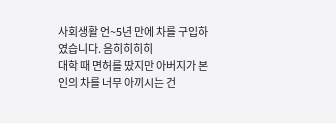사회생활 언~5년 만에 차를 구입하였습니다. 음히히히히
대학 때 면허를 땄지만 아버지가 본인의 차를 너무 아끼시는 건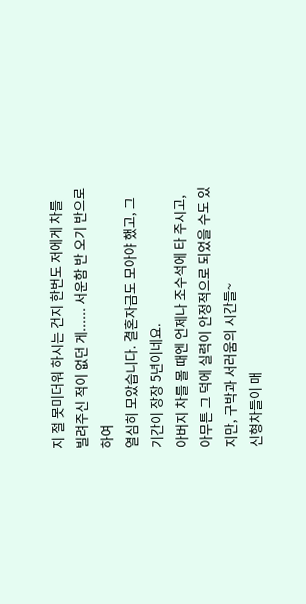지 절 못미더워 하시는 건지 한번도 저에게 차를 빌려주신 적이 없던 게...... 서운함 반 오기 반으로 하여
열심히 모았습니다. 결혼자금도 모아야 했고, 그 기간이 장장 5년이네요.
아버지 차를 몰 때엔 언제나 조수석에 타 주시고,
아무튼 그 덕에 실력이 안정적으로 되었을 수도 있지만, 구박과 서러움의 시간들~
신형차들이 매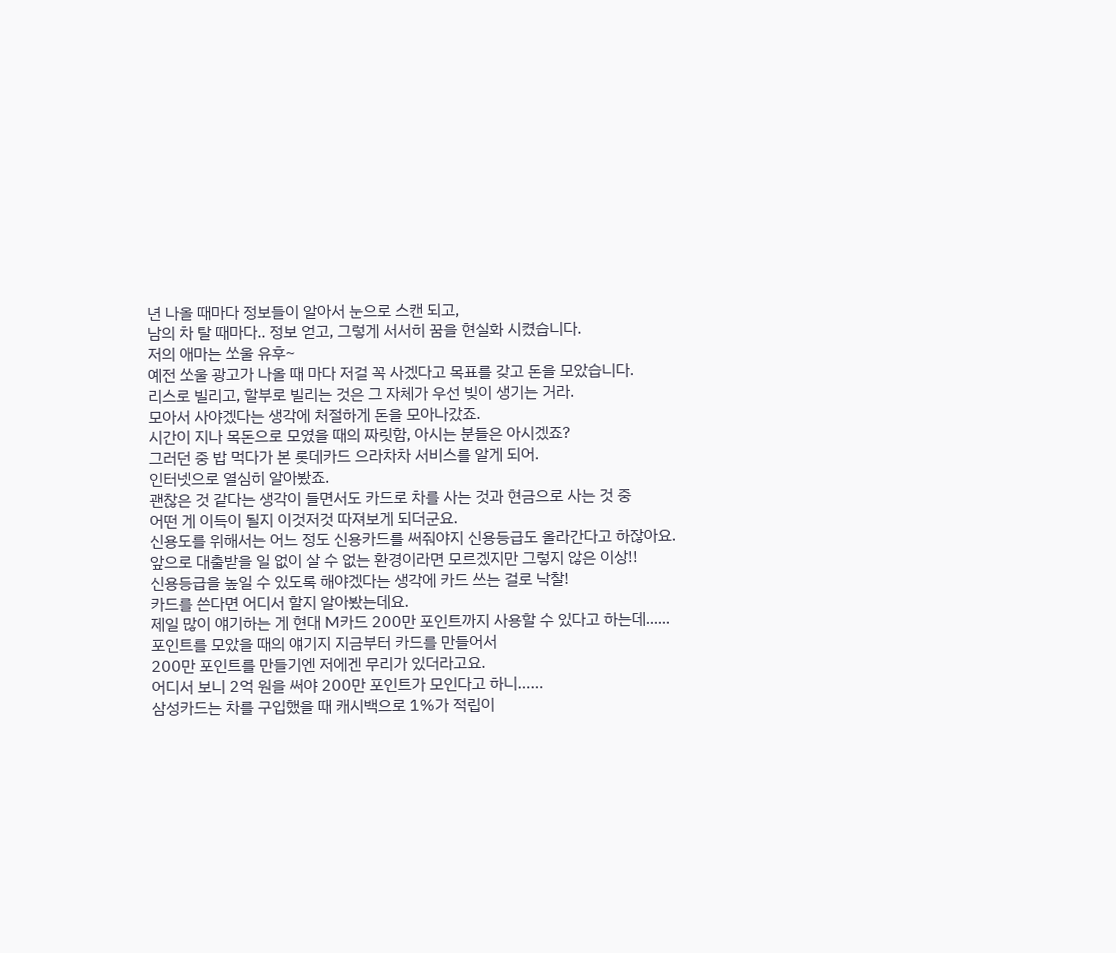년 나올 때마다 정보들이 알아서 눈으로 스캔 되고,
남의 차 탈 때마다.. 정보 얻고, 그렇게 서서히 꿈을 현실화 시켰습니다.
저의 애마는 쏘울 유후~
예전 쏘울 광고가 나올 때 마다 저걸 꼭 사겠다고 목표를 갖고 돈을 모았습니다.
리스로 빌리고, 할부로 빌리는 것은 그 자체가 우선 빚이 생기는 거라.
모아서 사야겠다는 생각에 처절하게 돈을 모아나갔죠.
시간이 지나 목돈으로 모였을 때의 짜릿함, 아시는 분들은 아시겠죠?
그러던 중 밥 먹다가 본 롯데카드 으라차차 서비스를 알게 되어.
인터넷으로 열심히 알아봤죠.
괜찮은 것 같다는 생각이 들면서도 카드로 차를 사는 것과 현금으로 사는 것 중
어떤 게 이득이 될지 이것저것 따져보게 되더군요.
신용도를 위해서는 어느 정도 신용카드를 써줘야지 신용등급도 올라간다고 하잖아요.
앞으로 대출받을 일 없이 살 수 없는 환경이라면 모르겠지만 그렇지 않은 이상!!
신용등급을 높일 수 있도록 해야겠다는 생각에 카드 쓰는 걸로 낙찰!
카드를 쓴다면 어디서 할지 알아봤는데요.
제일 많이 얘기하는 게 현대 M카드 200만 포인트까지 사용할 수 있다고 하는데......
포인트를 모았을 때의 얘기지 지금부터 카드를 만들어서
200만 포인트를 만들기엔 저에겐 무리가 있더라고요.
어디서 보니 2억 원을 써야 200만 포인트가 모인다고 하니……
삼성카드는 차를 구입했을 때 캐시백으로 1%가 적립이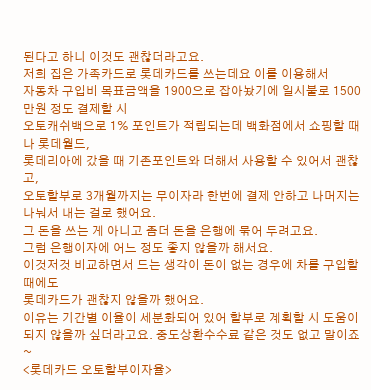된다고 하니 이것도 괜찮더라고요.
저희 집은 가족카드로 롯데카드를 쓰는데요 이를 이용해서
자동차 구입비 목표금액을 1900으로 잡아놨기에 일시불로 1500만원 정도 결제할 시
오토캐쉬백으로 1% 포인트가 적립되는데 백화점에서 쇼핑할 때나 롯데월드,
롯데리아에 갔을 때 기존포인트와 더해서 사용할 수 있어서 괜찮고,
오토할부로 3개월까지는 무이자라 한번에 결제 안하고 나머지는 나눠서 내는 걸로 했어요.
그 돈을 쓰는 게 아니고 좀더 돈을 은행에 묶어 두려고요.
그럼 은행이자에 어느 정도 좋지 않을까 해서요.
이것저것 비교하면서 드는 생각이 돈이 없는 경우에 차를 구입할 때에도
롯데카드가 괜찮지 않을까 했어요.
이유는 기간별 이율이 세분화되어 있어 할부로 계획할 시 도움이 되지 않을까 싶더라고요. 중도상환수수료 같은 것도 없고 말이죠~
<롯데카드 오토할부이자율>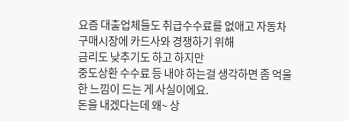요즘 대출업체들도 취급수수료를 없애고 자동차 구매시장에 카드사와 경쟁하기 위해
금리도 낮추기도 하고 하지만
중도상환 수수료 등 내야 하는걸 생각하면 좀 억울한 느낌이 드는 게 사실이에요.
돈을 내겠다는데 왜~ 상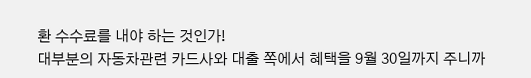환 수수료를 내야 하는 것인가!
대부분의 자동차관련 카드사와 대출 쪽에서 혜택을 9월 30일까지 주니까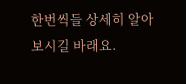한번씩들 상세히 알아보시길 바래요.